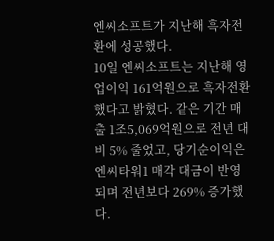엔씨소프트가 지난해 흑자전환에 성공했다.
10일 엔씨소프트는 지난해 영업이익 161억원으로 흑자전환했다고 밝혔다. 같은 기간 매출 1조5,069억원으로 전년 대비 5% 줄었고, 당기순이익은 엔씨타워1 매각 대금이 반영되며 전년보다 269% 증가했다.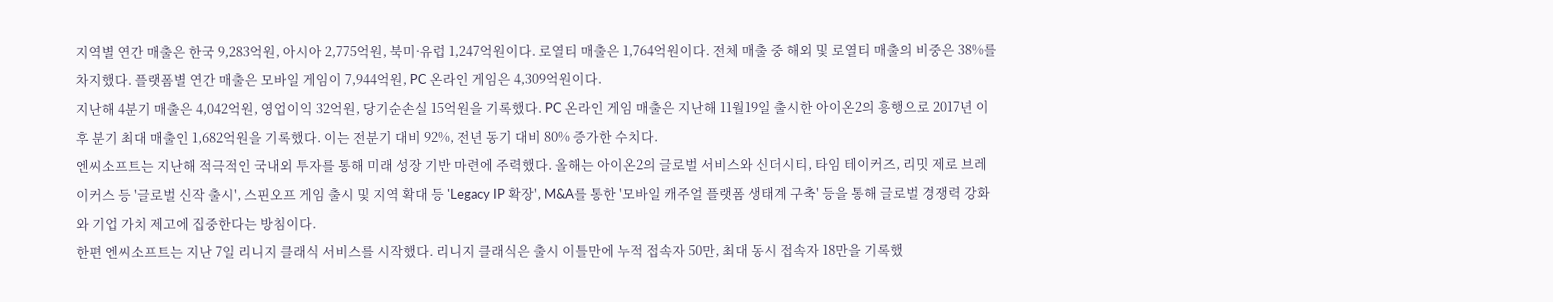지역별 연간 매출은 한국 9,283억원, 아시아 2,775억원, 북미·유럽 1,247억원이다. 로열티 매출은 1,764억원이다. 전체 매출 중 해외 및 로열티 매출의 비중은 38%를 차지했다. 플랫폼별 연간 매출은 모바일 게임이 7,944억원, PC 온라인 게임은 4,309억원이다.
지난해 4분기 매출은 4,042억원, 영업이익 32억원, 당기순손실 15억원을 기록했다. PC 온라인 게임 매출은 지난해 11월19일 출시한 아이온2의 흥행으로 2017년 이후 분기 최대 매출인 1,682억원을 기록했다. 이는 전분기 대비 92%, 전년 동기 대비 80% 증가한 수치다.
엔씨소프트는 지난해 적극적인 국내외 투자를 통해 미래 성장 기반 마련에 주력했다. 올해는 아이온2의 글로벌 서비스와 신더시티, 타임 테이커즈, 리밋 제로 브레이커스 등 '글로벌 신작 출시', 스핀오프 게임 출시 및 지역 확대 등 'Legacy IP 확장', M&A를 통한 '모바일 캐주얼 플랫폼 생태계 구축' 등을 통해 글로벌 경쟁력 강화와 기업 가치 제고에 집중한다는 방침이다.
한편 엔씨소프트는 지난 7일 리니지 클래식 서비스를 시작했다. 리니지 클래식은 출시 이틀만에 누적 접속자 50만, 최대 동시 접속자 18만을 기록했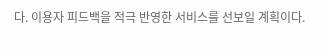다. 이용자 피드백을 적극 반영한 서비스를 선보일 계획이다.